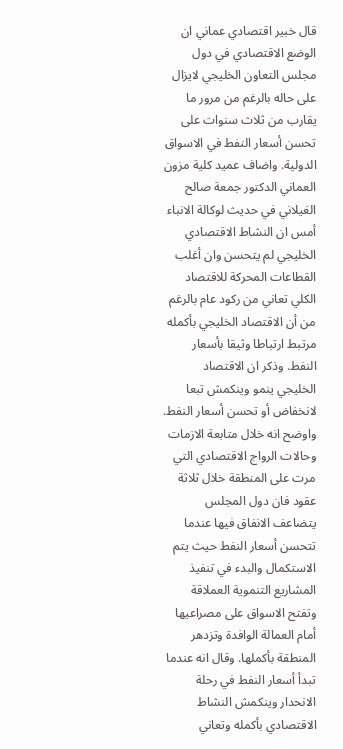قال خبير اقتصادي عماني ان الوضع الاقتصادي في دول مجلس التعاون الخليجي لايزال على حاله بالرغم من مرور ما يقارب من ثلاث سنوات على تحسن أسعار النفط في الاسواق الدولية. واضاف عميد كلية مزون العماني الدكتور جمعة صالح الغيلاني في حديث لوكالة الانباء أمس ان النشاط الاقتصادي الخليجي لم يتحسن وان أغلب القطاعات المحركة للاقتصاد الكلي تعاني من ركود عام بالرغم من أن الاقتصاد الخليجي بأكمله مرتبط ارتباطا وثيقا بأسعار النفط. وذكر ان الاقتصاد الخليجي ينمو وينكمش تبعا لانخفاض أو تحسن أسعار النفط. واوضح انه خلال متابعة الازمات وحالات الرواج الاقتصادي التي مرت على المنطقة خلال ثلاثة عقود فان دول المجلس يتضاعف الانفاق فيها عندما تتحسن أسعار النفط حيث يتم الاستكمال والبدء في تنفيذ المشاريع التنموية العملاقة وتفتح الاسواق على مصراعيها أمام العمالة الوافدة وتزدهر المنطقة بأكملها. وقال انه عندما تبدأ أسعار النفط في رحلة الانحدار وينكمش النشاط الاقتصادي بأكمله وتعاني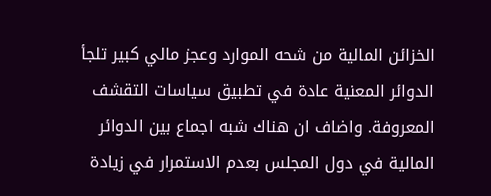الخزائن المالية من شحه الموارد وعجز مالي كبير تلجأ الدوائر المعنية عادة في تطبيق سياسات التقشف المعروفة. واضاف ان هناك شبه اجماع بين الدوائر المالية في دول المجلس بعدم الاستمرار في زيادة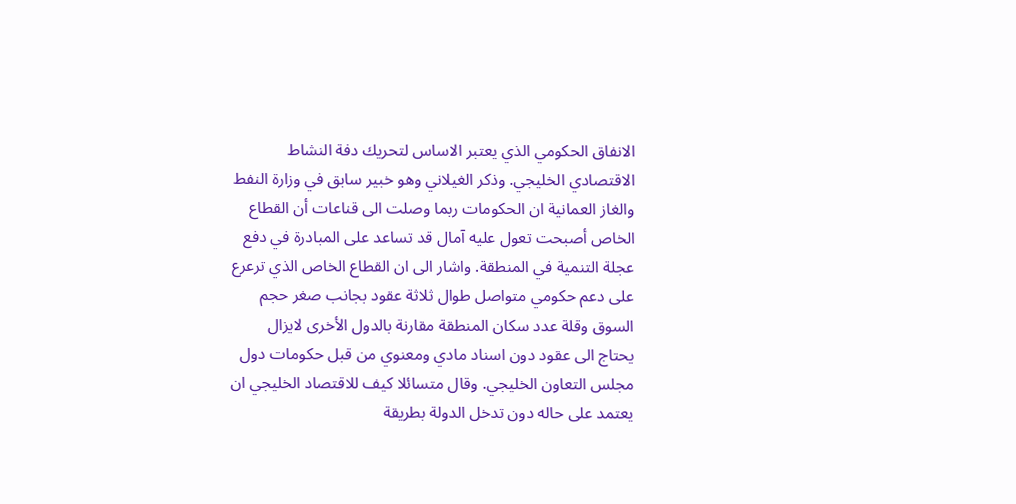الانفاق الحكومي الذي يعتبر الاساس لتحريك دفة النشاط الاقتصادي الخليجي. وذكر الغيلاني وهو خبير سابق في وزارة النفط والغاز العمانية ان الحكومات ربما وصلت الى قناعات أن القطاع الخاص أصبحت تعول عليه آمال قد تساعد على المبادرة في دفع عجلة التنمية في المنطقة. واشار الى ان القطاع الخاص الذي ترعرع على دعم حكومي متواصل طوال ثلاثة عقود بجانب صغر حجم السوق وقلة عدد سكان المنطقة مقارنة بالدول الأخرى لايزال يحتاج الى عقود دون اسناد مادي ومعنوي من قبل حكومات دول مجلس التعاون الخليجي. وقال متسائلا كيف للاقتصاد الخليجي ان يعتمد على حاله دون تدخل الدولة بطريقة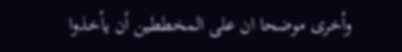وأخرى موضحا ان على المخططين أن يأخذوا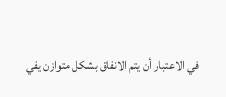في الاعتبار أن يتم الانفاق بشكل متوازن يفي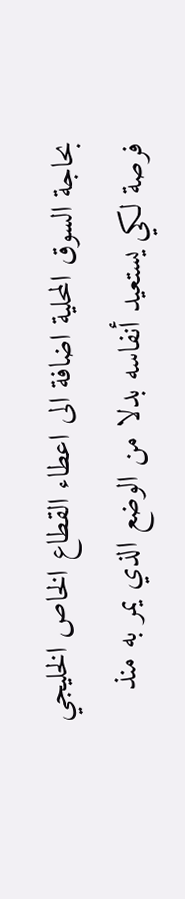بحاجة السوق المحلية اضافة الى اعطاء القطاع الخاص الخليجي فرصة لكي يستعيد أنفاسه بدلا من الوضع الذي يمر به منذ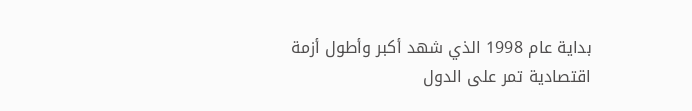بداية عام 1998 الذي شهد أكبر وأطول أزمة اقتصادية تمر على الدول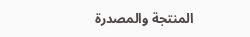المنتجة والمصدرة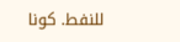للنفط. كونا